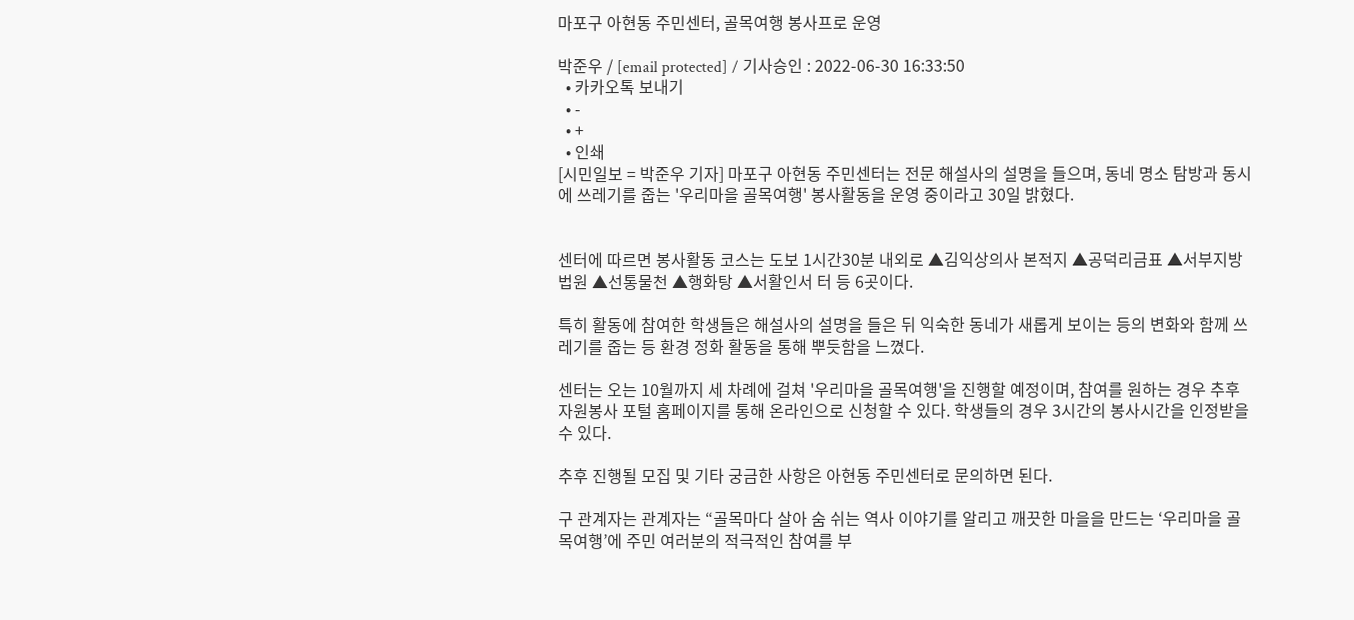마포구 아현동 주민센터, 골목여행 봉사프로 운영

박준우 / [email protected] / 기사승인 : 2022-06-30 16:33:50
  • 카카오톡 보내기
  • -
  • +
  • 인쇄
[시민일보 = 박준우 기자] 마포구 아현동 주민센터는 전문 해설사의 설명을 들으며, 동네 명소 탐방과 동시에 쓰레기를 줍는 '우리마을 골목여행' 봉사활동을 운영 중이라고 30일 밝혔다.


센터에 따르면 봉사활동 코스는 도보 1시간30분 내외로 ▲김익상의사 본적지 ▲공덕리금표 ▲서부지방법원 ▲선통물천 ▲행화탕 ▲서활인서 터 등 6곳이다.

특히 활동에 참여한 학생들은 해설사의 설명을 들은 뒤 익숙한 동네가 새롭게 보이는 등의 변화와 함께 쓰레기를 줍는 등 환경 정화 활동을 통해 뿌듯함을 느꼈다.

센터는 오는 10월까지 세 차례에 걸쳐 '우리마을 골목여행'을 진행할 예정이며, 참여를 원하는 경우 추후 자원봉사 포털 홈페이지를 통해 온라인으로 신청할 수 있다. 학생들의 경우 3시간의 봉사시간을 인정받을 수 있다.

추후 진행될 모집 및 기타 궁금한 사항은 아현동 주민센터로 문의하면 된다.

구 관계자는 관계자는 “골목마다 살아 숨 쉬는 역사 이야기를 알리고 깨끗한 마을을 만드는 ‘우리마을 골목여행’에 주민 여러분의 적극적인 참여를 부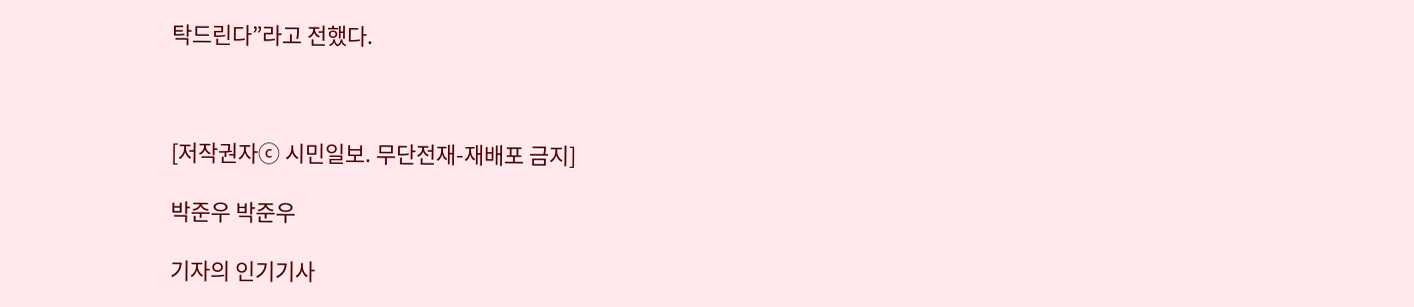탁드린다”라고 전했다.



[저작권자ⓒ 시민일보. 무단전재-재배포 금지]

박준우 박준우

기자의 인기기사